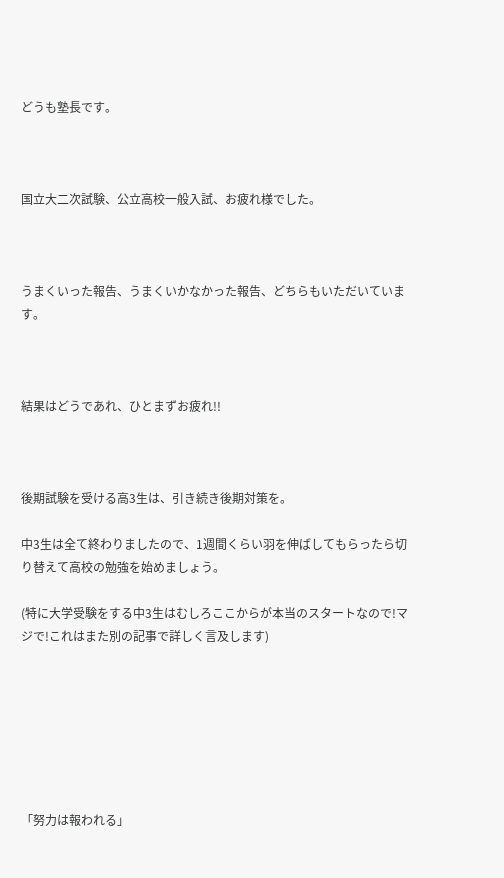どうも塾長です。



国立大二次試験、公立高校一般入試、お疲れ様でした。



うまくいった報告、うまくいかなかった報告、どちらもいただいています。



結果はどうであれ、ひとまずお疲れ!!



後期試験を受ける高3生は、引き続き後期対策を。

中3生は全て終わりましたので、1週間くらい羽を伸ばしてもらったら切り替えて高校の勉強を始めましょう。

(特に大学受験をする中3生はむしろここからが本当のスタートなので!マジで!これはまた別の記事で詳しく言及します)







「努力は報われる」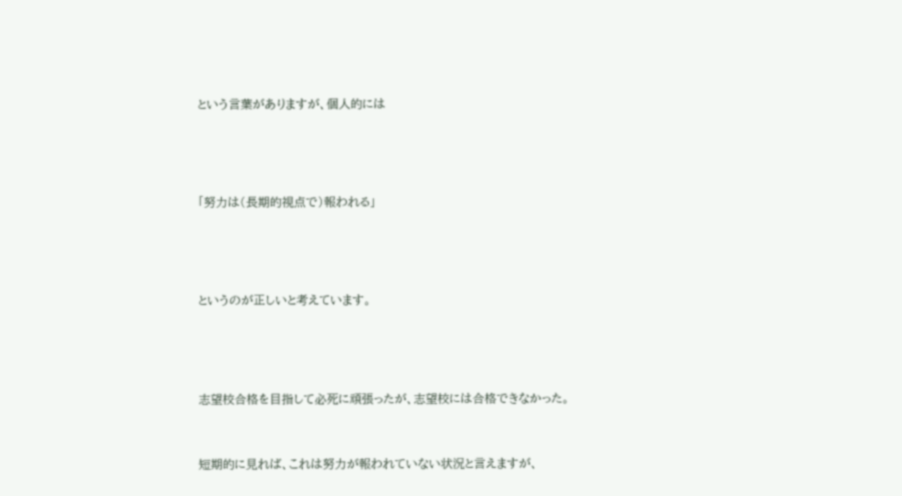という言葉がありますが、個人的には





「努力は(長期的視点で)報われる」





というのが正しいと考えています。





志望校合格を目指して必死に頑張ったが、志望校には合格できなかった。



短期的に見れば、これは努力が報われていない状況と言えますが、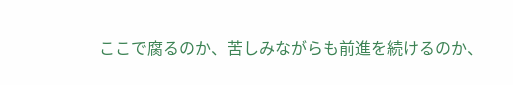ここで腐るのか、苦しみながらも前進を続けるのか、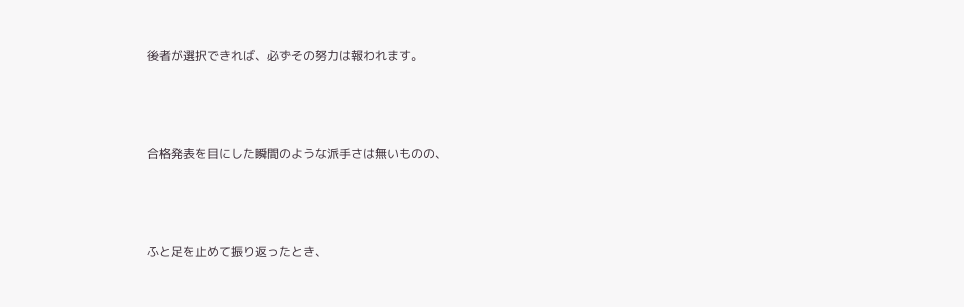後者が選択できれば、必ずその努力は報われます。



合格発表を目にした瞬間のような派手さは無いものの、



ふと足を止めて振り返ったとき、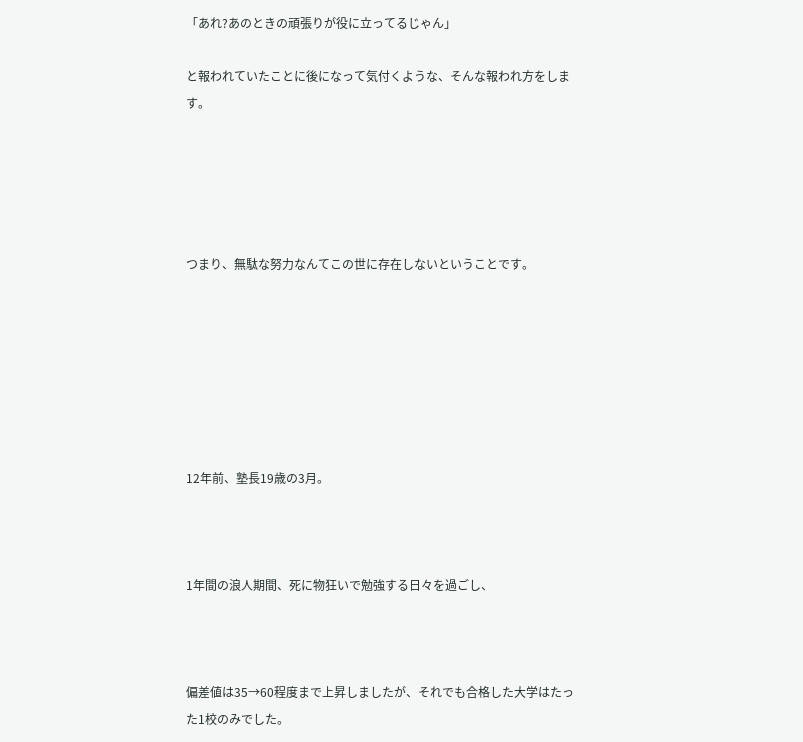「あれ?あのときの頑張りが役に立ってるじゃん」

と報われていたことに後になって気付くような、そんな報われ方をします。





つまり、無駄な努力なんてこの世に存在しないということです。







12年前、塾長19歳の3月。



1年間の浪人期間、死に物狂いで勉強する日々を過ごし、



偏差値は35→60程度まで上昇しましたが、それでも合格した大学はたった1校のみでした。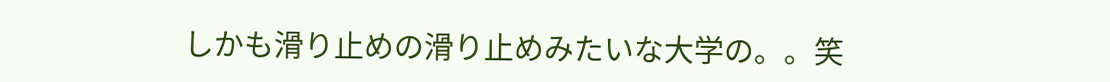しかも滑り止めの滑り止めみたいな大学の。。笑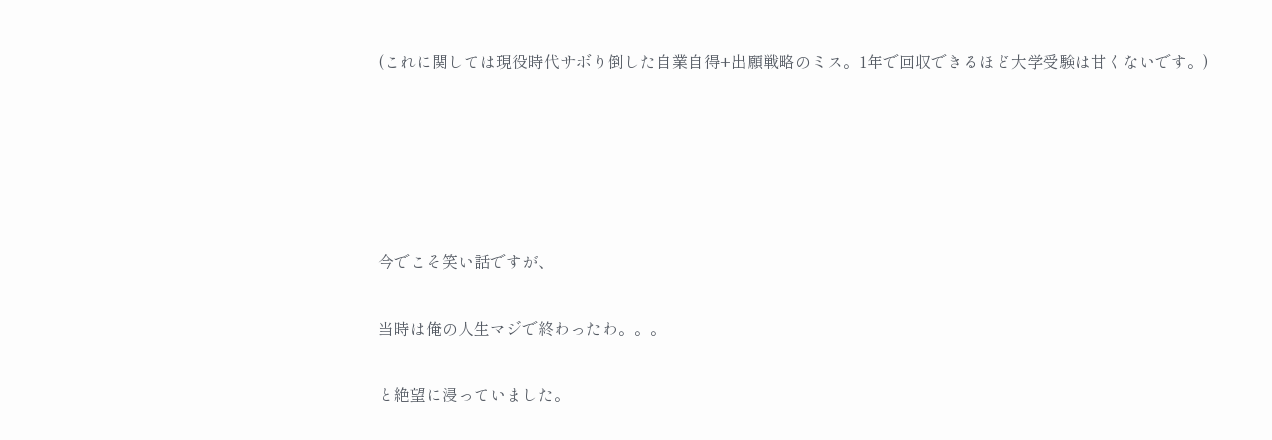(これに関しては現役時代サボり倒した自業自得+出願戦略のミス。1年で回収できるほど大学受験は甘くないです。)





今でこそ笑い話ですが、

当時は俺の人生マジで終わったわ。。。

と絶望に浸っていました。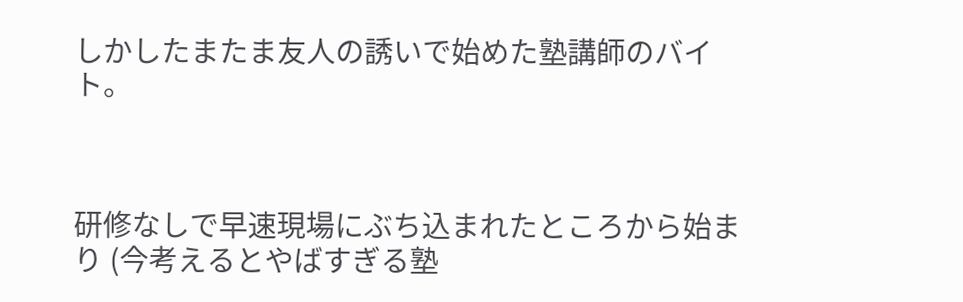しかしたまたま友人の誘いで始めた塾講師のバイト。



研修なしで早速現場にぶち込まれたところから始まり (今考えるとやばすぎる塾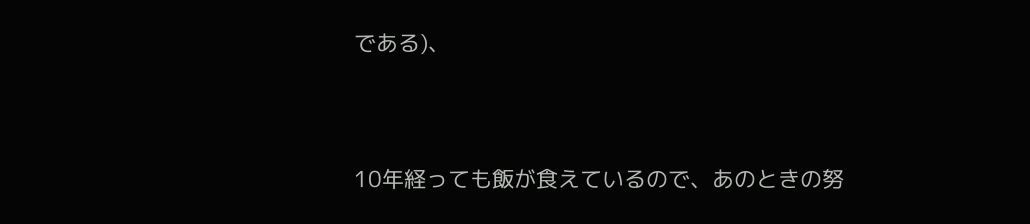である)、



10年経っても飯が食えているので、あのときの努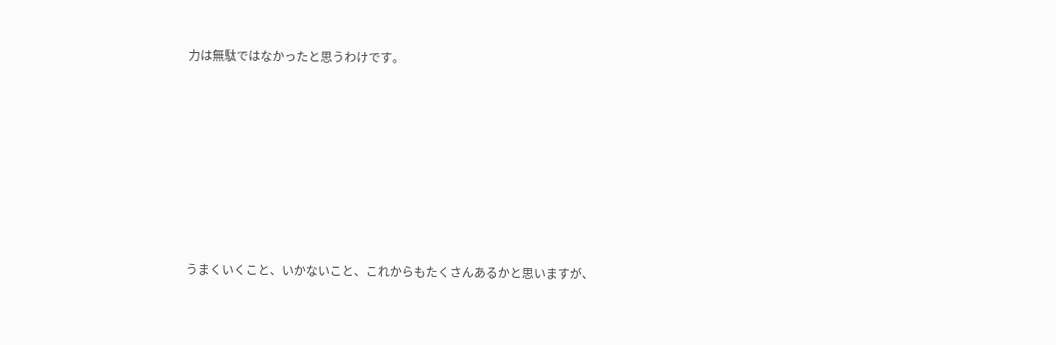力は無駄ではなかったと思うわけです。







うまくいくこと、いかないこと、これからもたくさんあるかと思いますが、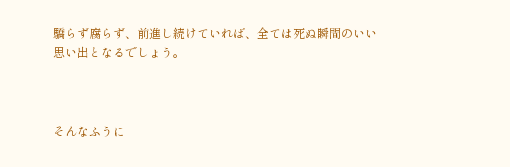驕らず腐らず、前進し続けていれば、全ては死ぬ瞬間のいい思い出となるでしょう。



そんなふうに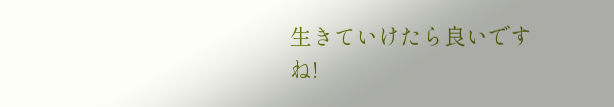生きていけたら良いですね!